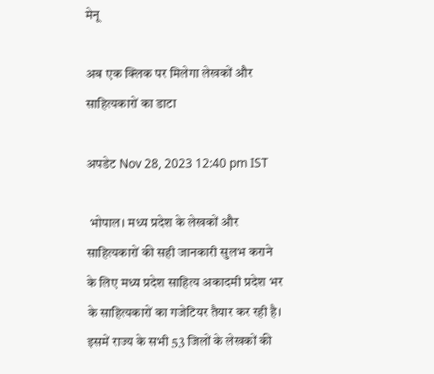मेनू

अब एक क्लिक पर मिलेगा लेखकों और साहित्यकारों का डाटा

अपडेट Nov 28, 2023 12:40 pm IST

 भोपाल। मध्‍य प्रदेश के लेखकों और साहित्यकारों की सही जानकारी सुलभ कराने के लिए मध्य प्रदेश साहित्य अकादमी प्रदेश भर के साहित्यकारों का गजेटियर तैयार कर रही है। इसमें राज्य के सभी 53 जिलों के लेखकों की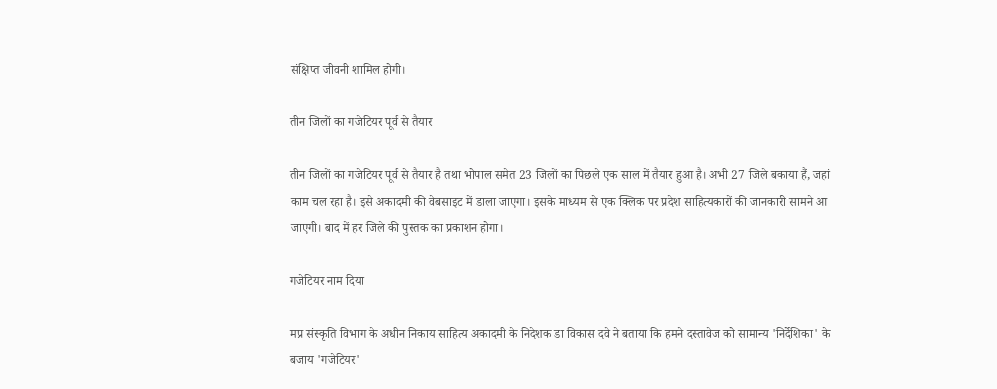संक्षिप्त जीवनी शामिल होगी।

तीन जिलों का गजेटियर पूर्व से तैयार

तीन जिलों का गजेटियर पूर्व से तैयार है तथा भोपाल समेत 23 जिलों का पिछले एक साल में तैयार हुआ है। अभी 27 जिले बकाया हैं, जहां काम चल रहा है। इसे अकादमी की वेबसाइट में डाला जाएगा। इसके माध्यम से एक क्लिक पर प्रदेश साहित्यकारों की जानकारी सामने आ जाएगी। बाद में हर जिले की पुस्तक का प्रकाशन होगा।

गजेटियर नाम दिया

मप्र संस्कृति विभाग के अधीन निकाय साहित्य अकादमी के निदेशक डा विकास दवे ने बताया कि हमने दस्तावेज को सामान्य 'निर्देशिका' के बजाय 'गजेटियर'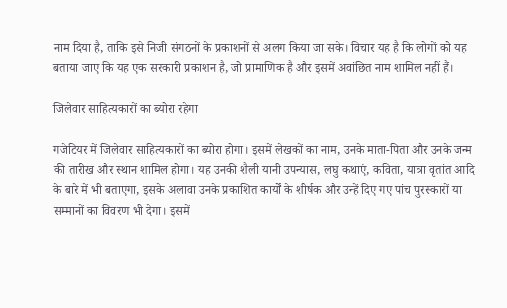नाम दिया है, ताकि इसे निजी संगठनों के प्रकाशनों से अलग किया जा सके। विचार यह है कि लोगों को यह बताया जाए कि यह एक सरकारी प्रकाशन है, जो प्रामाणिक है और इसमें अवांछित नाम शामिल नहीं हैं।

जिलेवार साहित्यकारों का ब्योरा रहेगा

गजेटियर में जिलेवार साहित्यकारों का ब्योरा होगा। इसमें लेखकों का नाम, उनके माता-पिता और उनके जन्म की तारीख और स्थान शामिल होगा। यह उनकी शैली यानी उपन्यास, लघु कथाएं, कविता, यात्रा वृतांत आदि के बारे में भी बताएगा, इसके अलावा उनके प्रकाशित कार्यों के शीर्षक और उन्हें दिए गए पांच पुरस्कारों या सम्मानों का विवरण भी देगा। इसमें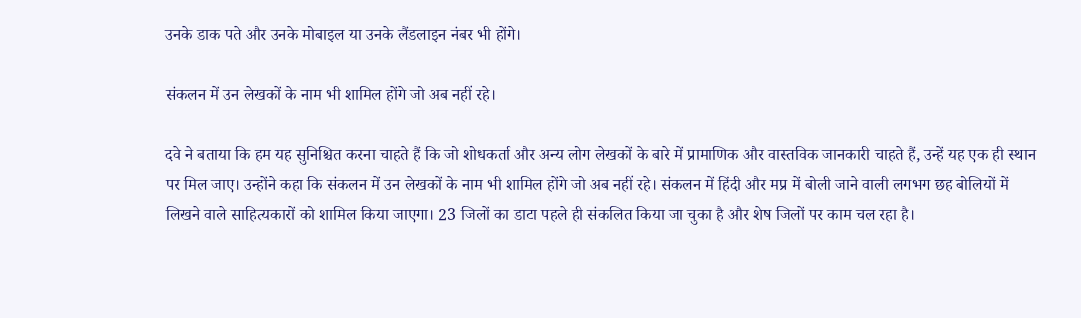उनके डाक पते और उनके मोबाइल या उनके लैंडलाइन नंबर भी होंगे।

संकलन में उन लेखकों के नाम भी शामिल होंगे जो अब नहीं रहे।

दवे ने बताया कि हम यह सुनिश्चित करना चाहते हैं कि जो शोधकर्ता और अन्य लोग लेखकों के बारे में प्रामाणिक और वास्तविक जानकारी चाहते हैं, उन्हें यह एक ही स्थान पर मिल जाए। उन्होंने कहा कि संकलन में उन लेखकों के नाम भी शामिल होंगे जो अब नहीं रहे। संकलन में हिंदी और मप्र में बोली जाने वाली लगभग छह बोलियों में लिखने वाले साहित्यकारों को शामिल किया जाएगा। 23 जिलों का डाटा पहले ही संकलित किया जा चुका है और शेष जिलों पर काम चल रहा है।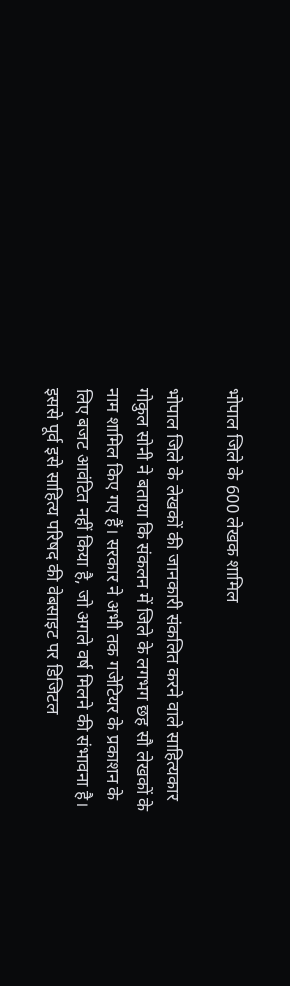भोपाल जिले के 600 लेखक शामिल

भोपाल जिले के लेखकों की जानकारी संकलित करने वाले साहित्यकार गोकुल सोनी ने बताया कि संकलन में जिले के लगभग छह सौ लेखकों के नाम शामिल किए गए हैं। सरकार ने अभी तक गजेटियर के प्रकाशन के लिए बजट आवंटित नहीं किया है, जो अगले वर्ष मिलने की संभावना है। इससे पूर्व इसे साहित्य परिषद की वेबसाइट पर डिजिटल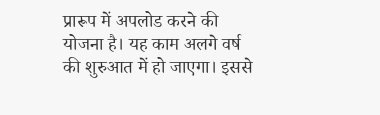प्रारूप में अपलोड करने की योजना है। यह काम अलगे वर्ष की शुरुआत में हो जाएगा। इससे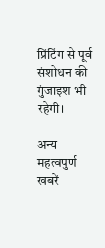प्रिंटिंग से पूर्व संशोधन की गुंजाइश भी रहेगी।

अन्य महत्वपुर्ण खबरें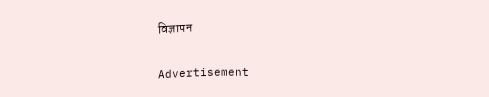विज्ञापन

Advertisement